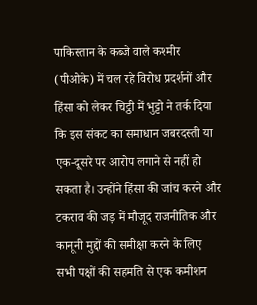पाकिस्तान के कब्जे वाले कश्मीर (पीओके) में चल रहे विरोध प्रदर्शनों और हिंसा को लेकर चिट्ठी में भुट्टो ने तर्क दिया कि इस संकट का समाधान जबरदस्ती या एक-दूसरे पर आरोप लगाने से नहीं हो सकता है। उन्होंने हिंसा की जांच करने और टकराव की जड़ में मौजूद राजनीतिक और कानूनी मुद्दों की समीक्षा करने के लिए सभी पक्षों की सहमति से एक कमीशन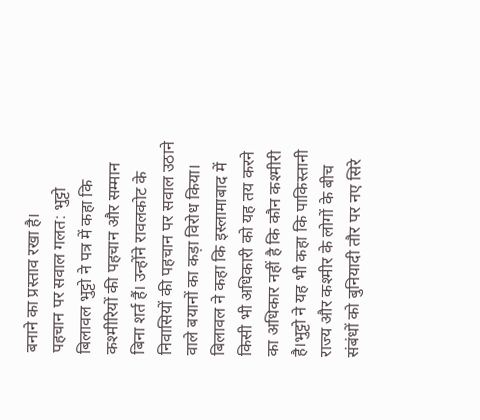बनाने का प्रस्ताव रखा है।
पहचान पर सवाल गलत: भुट्टो
बिलावल भुट्टो ने पत्र में कहा कि कश्मीरियों की पहचान और सम्मान बिना शर्त हैं। उन्होंने रावलकोट के निवासियों की पहचान पर सवाल उठाने वाले बयानों का कड़ा विरोध किया। बिलावल ने कहा कि इस्लामाबाद में किसी भी अधिकारी को यह तय करने का अधिकार नहीं है कि कौन कश्मीरी है।भुट्टो ने यह भी कहा कि पाकिस्तानी राज्य और कश्मीर के लोगों के बीच संबंधों को बुनियादी तौर पर नए सिरे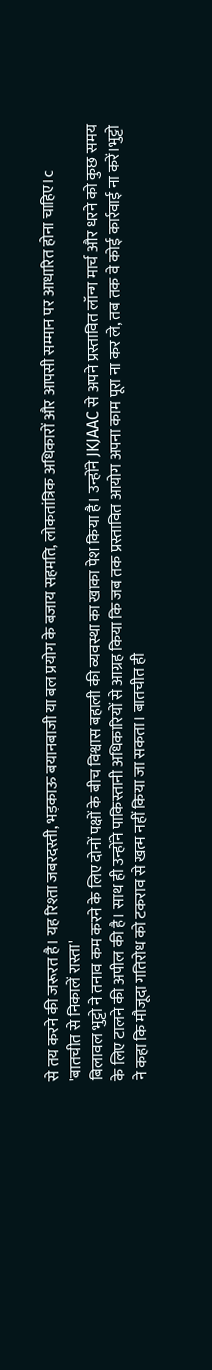से तय करने की जरूरत है। यह रिश्ता जबरदस्ती, भड़काऊ बयानबाजी या बल प्रयोग के बजाय सहमति, लोकतांत्रिक अधिकारों और आपसी सम्मान पर आधारित होना चाहिए।c
'बातचीत से निकालें रास्ता'
बिलावल भुट्टो ने तनाव कम करने के लिए दोनों पक्षों के बीच विश्वास बहाली की व्यवस्था का खाका पेश किया है। उन्होंने JKJAAC से अपने प्रस्तावित लॉन्ग मार्च और धरने को कुछ समय के लिए टालने की अपील की है। साथ ही उन्होंने पाकिस्तानी अधिकारियों से आग्रह किया कि जब तक प्रस्तावित आयोग अपना काम पूरा ना कर ले, तब तक वे कोई कार्रवाई ना करें।भुट्टो ने कहा कि मौजूदा गतिरोध को टकराव से खत्म नहीं किया जा सकता। बातचीत ही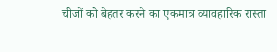चीजों को बेहतर करने का एकमात्र व्यावहारिक रास्ता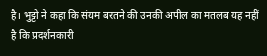है। भुट्टो ने कहा कि संयम बरतने की उनकी अपील का मतलब यह नहीं है कि प्रदर्शनकारी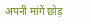अपनी मांगें छोड़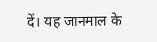दें। यह जानमाल के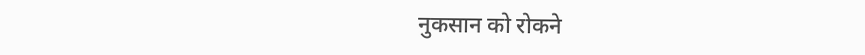नुकसान को रोकने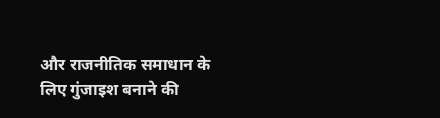और राजनीतिक समाधान के लिए गुंजाइश बनाने की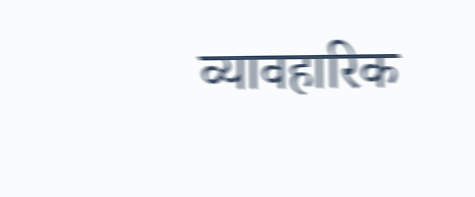व्यावहारिक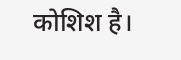कोशिश है।